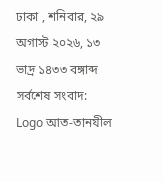ঢাকা , শনিবার, ২৯ অগাস্ট ২০২৬, ১৩ ভাদ্র ১৪৩৩ বঙ্গাব্দ
সর্বশেষ সংবাদ:
Logo আত-তানযীল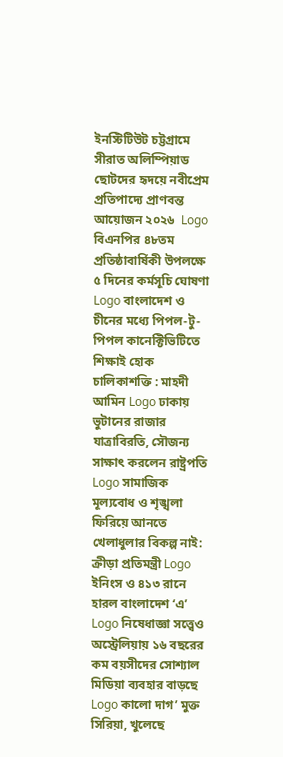ইনস্টিটিউট চট্টগ্রামে সীরাত অলিম্পিয়াড ছোটদের হৃদয়ে নবীপ্রেম প্রতিপাদ্যে প্রাণবন্ত আয়োজন ২০২৬  Logo বিএনপির ৪৮তম প্রতিষ্ঠাবার্ষিকী উপলক্ষে ৫ দিনের কর্মসূচি ঘোষণা Logo বাংলাদেশ ও চীনের মধ্যে পিপল-টু-পিপল কানেক্টিভিটিতে শিক্ষাই হোক চালিকাশক্তি : মাহদী আমিন Logo ঢাকায় ভুটানের রাজার যাত্রাবিরতি, সৌজন্য সাক্ষাৎ করলেন রাষ্ট্রপতি Logo সামাজিক মূল্যবোধ ও শৃঙ্খলা ফিরিয়ে আনতে খেলাধুলার বিকল্প নাই: ক্রীড়া প্রতিমন্ত্রী Logo ইনিংস ও ৪১৩ রানে হারল বাংলাদেশ ‘এ’ Logo নিষেধাজ্ঞা সত্ত্বেও অস্ট্রেলিয়ায় ১৬ বছরের কম বয়সীদের সোশ্যাল মিডিয়া ব্যবহার বাড়ছে Logo কালো দাগ’ মুক্ত সিরিয়া, খুলেছে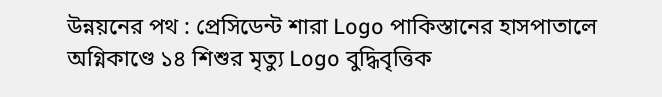উন্নয়নের পথ : প্রেসিডেন্ট শারা Logo পাকিস্তানের হাসপাতালে অগ্নিকাণ্ডে ১৪ শিশুর মৃত্যু Logo বুদ্ধিবৃত্তিক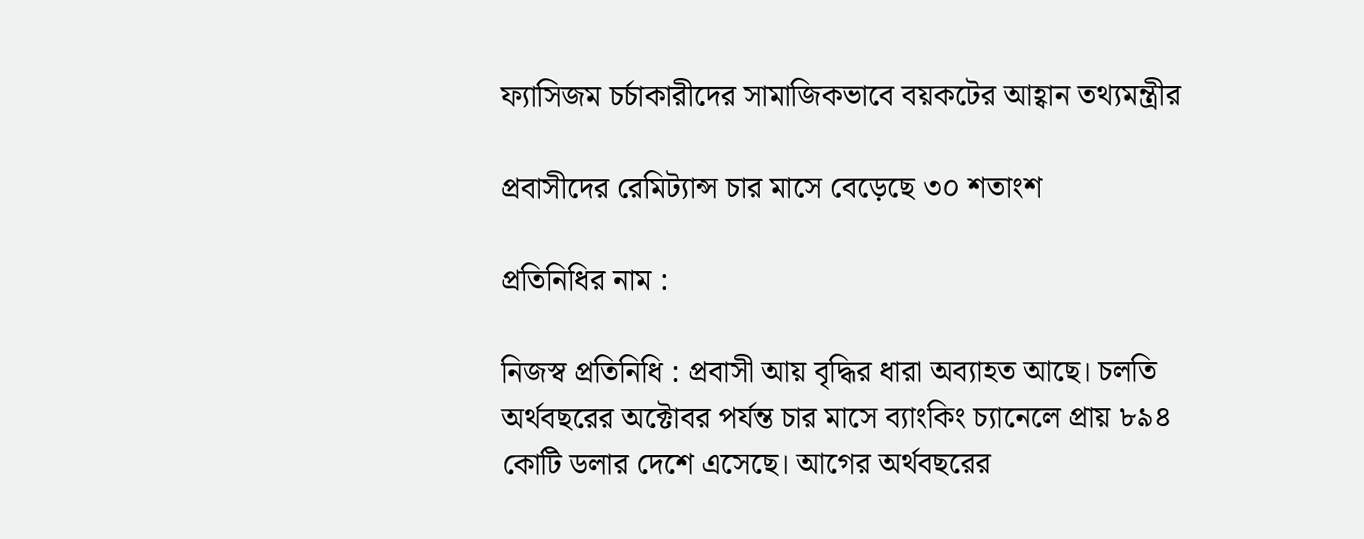ফ্যাসিজম চর্চাকারীদের সামাজিকভাবে বয়কটের আহ্বান তথ্যমন্ত্রীর

প্রবাসীদের রেমিট্যান্স চার মাসে বেড়েছে ৩০ শতাংশ

প্রতিনিধির নাম :

নিজস্ব প্রতিনিধি : প্রবাসী আয় বৃদ্ধির ধারা অব্যাহত আছে। চলতি অর্থবছরের অক্টোবর পর্যন্ত চার মাসে ব্যাংকিং চ্যানেলে প্রায় ৮৯৪ কোটি ডলার দেশে এসেছে। আগের অর্থবছরের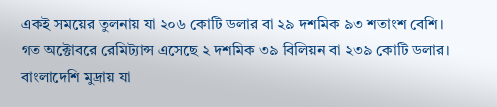একই সময়ের তুলনায় যা ২০৬ কোটি ডলার বা ২৯ দশমিক ৯৩ শতাংশ বেশি। গত অক্টোবরে রেমিট্যান্স এসেছে ২ দশমিক ৩৯ বিলিয়ন বা ২৩৯ কোটি ডলার। বাংলাদেশি মুদ্রায় যা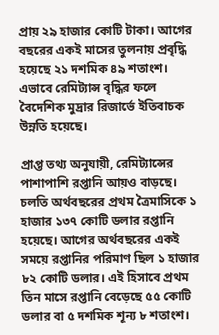প্রায় ২৯ হাজার কোটি টাকা। আগের বছরের একই মাসের তুলনায় প্রবৃদ্ধি হয়েছে ২১ দশমিক ৪৯ শতাংশ। এভাবে রেমিট্যান্স বৃদ্ধির ফলে বৈদেশিক মুদ্রার রিজার্ভে ইতিবাচক উন্নতি হয়েছে।

প্রাপ্ত তথ্য অনুযায়ী, রেমিট্যান্সের পাশাপাশি রপ্তানি আয়ও বাড়ছে। চলতি অর্থবছরের প্রথম ত্রৈমাসিকে ১ হাজার ১৩৭ কোটি ডলার রপ্তানি হয়েছে। আগের অর্থবছরের একই সময়ে রপ্তানির পরিমাণ ছিল ১ হাজার ৮২ কোটি ডলার। এই হিসাবে প্রথম তিন মাসে রপ্তানি বেড়েছে ৫৫ কোটি ডলার বা ৫ দশমিক শূন্য ৮ শতাংশ।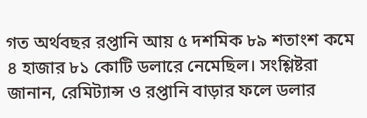গত অর্থবছর রপ্তানি আয় ৫ দশমিক ৮৯ শতাংশ কমে ৪ হাজার ৮১ কোটি ডলারে নেমেছিল। সংশ্লিষ্টরা জানান, রেমিট্যান্স ও রপ্তানি বাড়ার ফলে ডলার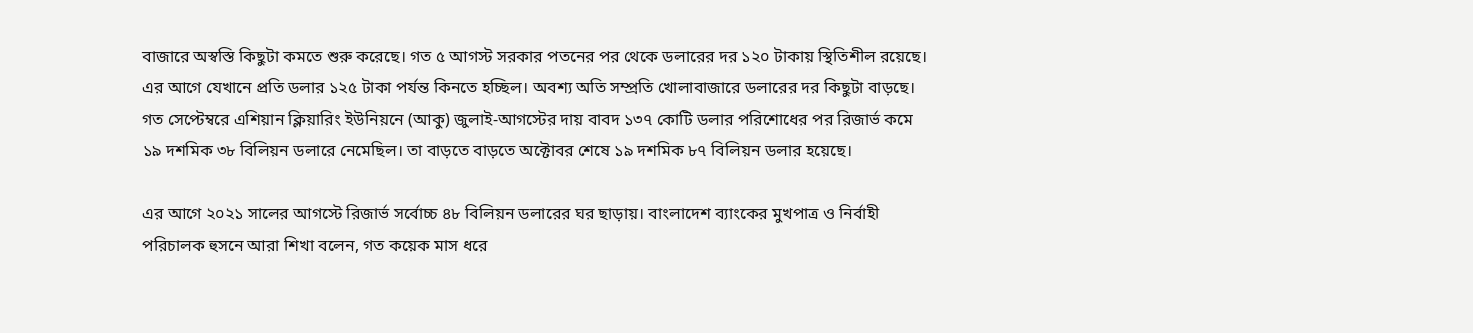বাজারে অস্বস্তি কিছুটা কমতে শুরু করেছে। গত ৫ আগস্ট সরকার পতনের পর থেকে ডলারের দর ১২০ টাকায় স্থিতিশীল রয়েছে। এর আগে যেখানে প্রতি ডলার ১২৫ টাকা পর্যন্ত কিনতে হচ্ছিল। অবশ্য অতি সম্প্রতি খোলাবাজারে ডলারের দর কিছুটা বাড়ছে। গত সেপ্টেম্বরে এশিয়ান ক্লিয়ারিং ইউনিয়নে (আকু) জুলাই-আগস্টের দায় বাবদ ১৩৭ কোটি ডলার পরিশোধের পর রিজার্ভ কমে ১৯ দশমিক ৩৮ বিলিয়ন ডলারে নেমেছিল। তা বাড়তে বাড়তে অক্টোবর শেষে ১৯ দশমিক ৮৭ বিলিয়ন ডলার হয়েছে।

এর আগে ২০২১ সালের আগস্টে রিজার্ভ সর্বোচ্চ ৪৮ বিলিয়ন ডলারের ঘর ছাড়ায়। বাংলাদেশ ব্যাংকের মুখপাত্র ও নির্বাহী পরিচালক হুসনে আরা শিখা বলেন, গত কয়েক মাস ধরে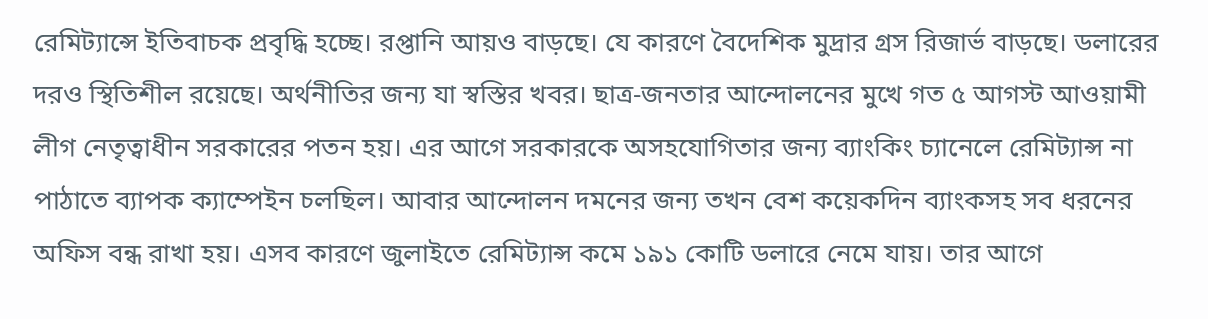রেমিট্যান্সে ইতিবাচক প্রবৃদ্ধি হচ্ছে। রপ্তানি আয়ও বাড়ছে। যে কারণে বৈদেশিক মুদ্রার গ্রস রিজার্ভ বাড়ছে। ডলারের দরও স্থিতিশীল রয়েছে। অর্থনীতির জন্য যা স্বস্তির খবর। ছাত্র-জনতার আন্দোলনের মুখে গত ৫ আগস্ট আওয়ামী লীগ নেতৃত্বাধীন সরকারের পতন হয়। এর আগে সরকারকে অসহযোগিতার জন্য ব্যাংকিং চ্যানেলে রেমিট্যান্স না পাঠাতে ব্যাপক ক্যাম্পেইন চলছিল। আবার আন্দোলন দমনের জন্য তখন বেশ কয়েকদিন ব্যাংকসহ সব ধরনের অফিস বন্ধ রাখা হয়। এসব কারণে জুলাইতে রেমিট্যান্স কমে ১৯১ কোটি ডলারে নেমে যায়। তার আগে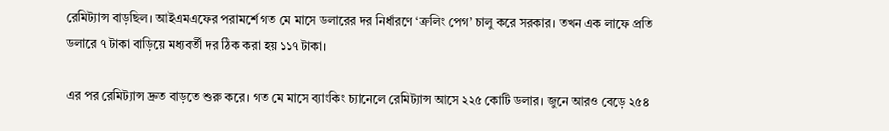রেমিট্যান্স বাড়ছিল। আইএমএফের পরামর্শে গত মে মাসে ডলারের দর নির্ধারণে ‘ক্রলিং পেগ’ চালু করে সরকার। তখন এক লাফে প্রতি ডলারে ৭ টাকা বাড়িয়ে মধ্যবর্তী দর ঠিক করা হয় ১১৭ টাকা।

এর পর রেমিট্যান্স দ্রুত বাড়তে শুরু করে। গত মে মাসে ব্যাংকিং চ্যানেলে রেমিট্যান্স আসে ২২৫ কোটি ডলার। জুনে আরও বেড়ে ২৫৪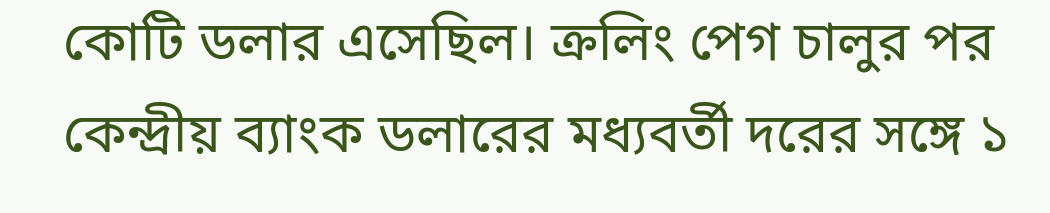কোটি ডলার এসেছিল। ক্রলিং পেগ চালুর পর কেন্দ্রীয় ব্যাংক ডলারের মধ্যবর্তী দরের সঙ্গে ১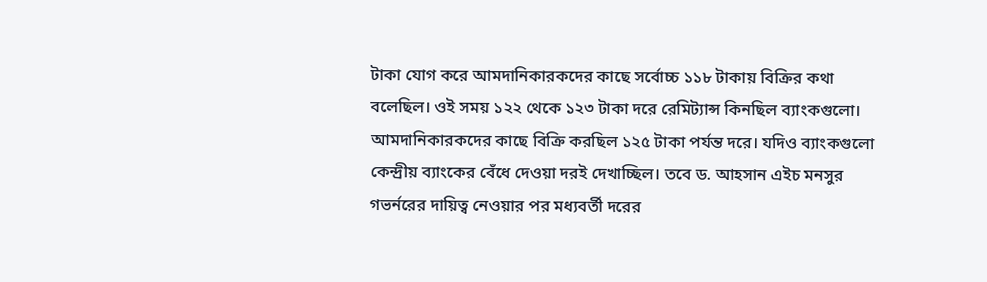টাকা যোগ করে আমদানিকারকদের কাছে সর্বোচ্চ ১১৮ টাকায় বিক্রির কথা বলেছিল। ওই সময় ১২২ থেকে ১২৩ টাকা দরে রেমিট্যান্স কিনছিল ব্যাংকগুলো। আমদানিকারকদের কাছে বিক্রি করছিল ১২৫ টাকা পর্যন্ত দরে। যদিও ব্যাংকগুলো কেন্দ্রীয় ব্যাংকের বেঁধে দেওয়া দরই দেখাচ্ছিল। তবে ড. আহসান এইচ মনসুর গভর্নরের দায়িত্ব নেওয়ার পর মধ্যবর্তী দরের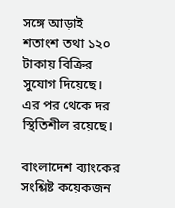সঙ্গে আড়াই শতাংশ তথা ১২০ টাকায় বিক্রির সুযোগ দিয়েছে। এর পর থেকে দর স্থিতিশীল রয়েছে।

বাংলাদেশ ব্যাংকের সংশ্লিষ্ট কয়েকজন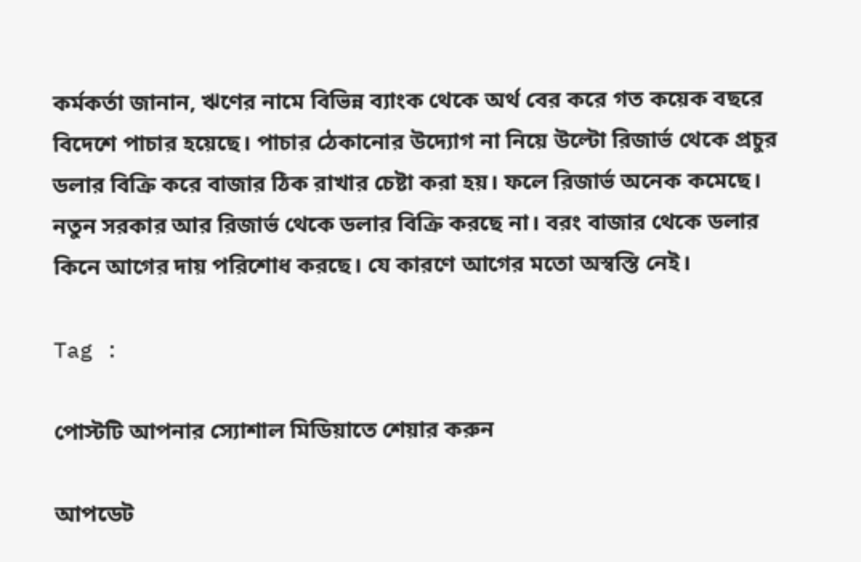কর্মকর্তা জানান, ঋণের নামে বিভিন্ন ব্যাংক থেকে অর্থ বের করে গত কয়েক বছরে বিদেশে পাচার হয়েছে। পাচার ঠেকানোর উদ্যোগ না নিয়ে উল্টো রিজার্ভ থেকে প্রচুর ডলার বিক্রি করে বাজার ঠিক রাখার চেষ্টা করা হয়। ফলে রিজার্ভ অনেক কমেছে। নতুন সরকার আর রিজার্ভ থেকে ডলার বিক্রি করছে না। বরং বাজার থেকে ডলার কিনে আগের দায় পরিশোধ করছে। যে কারণে আগের মতো অস্বস্তি নেই।

Tag :

পোস্টটি আপনার স্যোশাল মিডিয়াতে শেয়ার করুন

আপডেট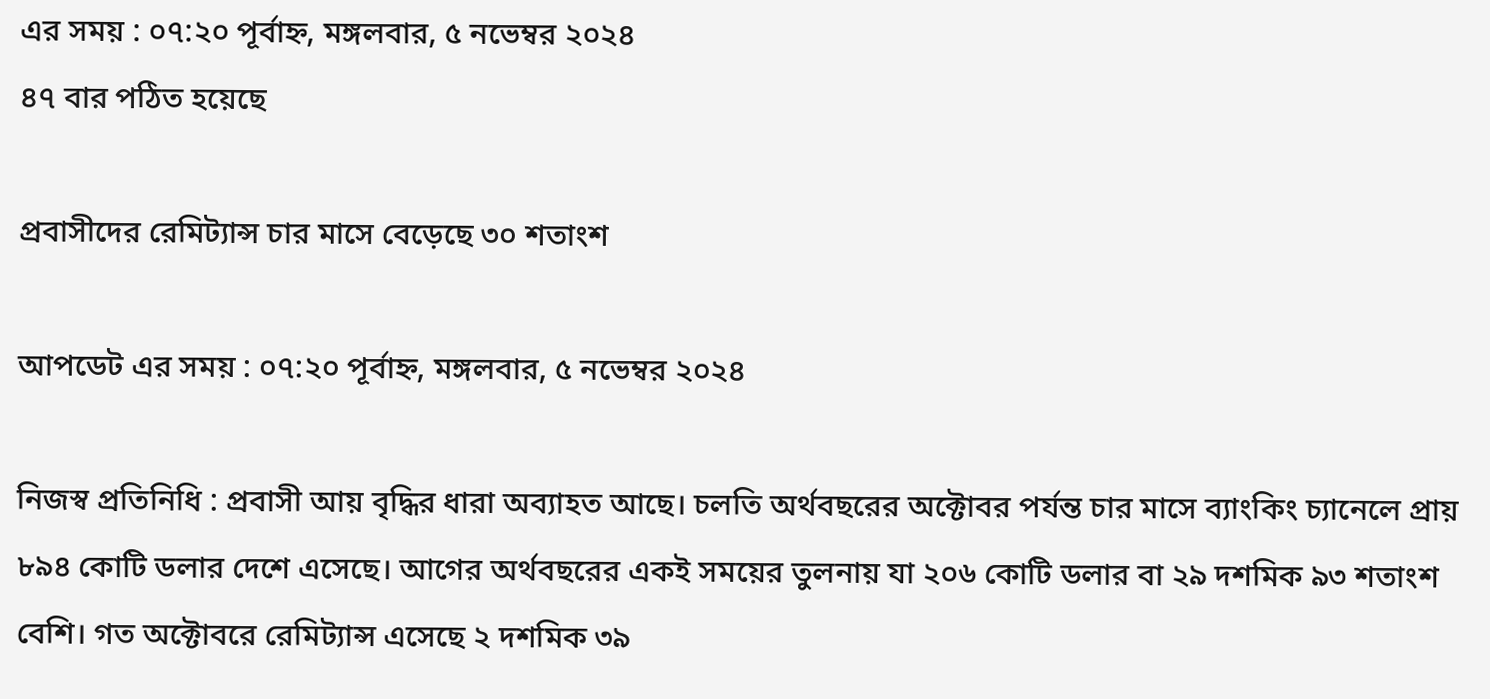এর সময় : ০৭:২০ পূর্বাহ্ন, মঙ্গলবার, ৫ নভেম্বর ২০২৪
৪৭ বার পঠিত হয়েছে

প্রবাসীদের রেমিট্যান্স চার মাসে বেড়েছে ৩০ শতাংশ

আপডেট এর সময় : ০৭:২০ পূর্বাহ্ন, মঙ্গলবার, ৫ নভেম্বর ২০২৪

নিজস্ব প্রতিনিধি : প্রবাসী আয় বৃদ্ধির ধারা অব্যাহত আছে। চলতি অর্থবছরের অক্টোবর পর্যন্ত চার মাসে ব্যাংকিং চ্যানেলে প্রায় ৮৯৪ কোটি ডলার দেশে এসেছে। আগের অর্থবছরের একই সময়ের তুলনায় যা ২০৬ কোটি ডলার বা ২৯ দশমিক ৯৩ শতাংশ বেশি। গত অক্টোবরে রেমিট্যান্স এসেছে ২ দশমিক ৩৯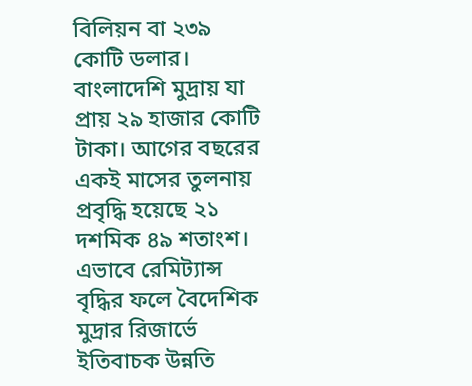বিলিয়ন বা ২৩৯ কোটি ডলার। বাংলাদেশি মুদ্রায় যা প্রায় ২৯ হাজার কোটি টাকা। আগের বছরের একই মাসের তুলনায় প্রবৃদ্ধি হয়েছে ২১ দশমিক ৪৯ শতাংশ। এভাবে রেমিট্যান্স বৃদ্ধির ফলে বৈদেশিক মুদ্রার রিজার্ভে ইতিবাচক উন্নতি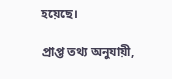হয়েছে।

প্রাপ্ত তথ্য অনুযায়ী,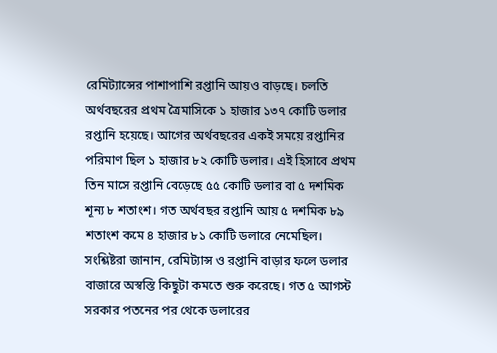রেমিট্যান্সের পাশাপাশি রপ্তানি আয়ও বাড়ছে। চলতি অর্থবছরের প্রথম ত্রৈমাসিকে ১ হাজার ১৩৭ কোটি ডলার রপ্তানি হয়েছে। আগের অর্থবছরের একই সময়ে রপ্তানির পরিমাণ ছিল ১ হাজার ৮২ কোটি ডলার। এই হিসাবে প্রথম তিন মাসে রপ্তানি বেড়েছে ৫৫ কোটি ডলার বা ৫ দশমিক শূন্য ৮ শতাংশ। গত অর্থবছর রপ্তানি আয় ৫ দশমিক ৮৯ শতাংশ কমে ৪ হাজার ৮১ কোটি ডলারে নেমেছিল। সংশ্লিষ্টরা জানান, রেমিট্যান্স ও রপ্তানি বাড়ার ফলে ডলার বাজারে অস্বস্তি কিছুটা কমতে শুরু করেছে। গত ৫ আগস্ট সরকার পতনের পর থেকে ডলারের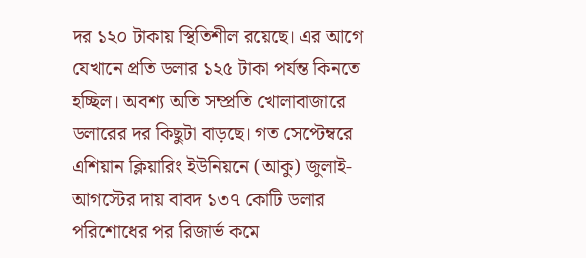দর ১২০ টাকায় স্থিতিশীল রয়েছে। এর আগে যেখানে প্রতি ডলার ১২৫ টাকা পর্যন্ত কিনতে হচ্ছিল। অবশ্য অতি সম্প্রতি খোলাবাজারে ডলারের দর কিছুটা বাড়ছে। গত সেপ্টেম্বরে এশিয়ান ক্লিয়ারিং ইউনিয়নে (আকু) জুলাই-আগস্টের দায় বাবদ ১৩৭ কোটি ডলার পরিশোধের পর রিজার্ভ কমে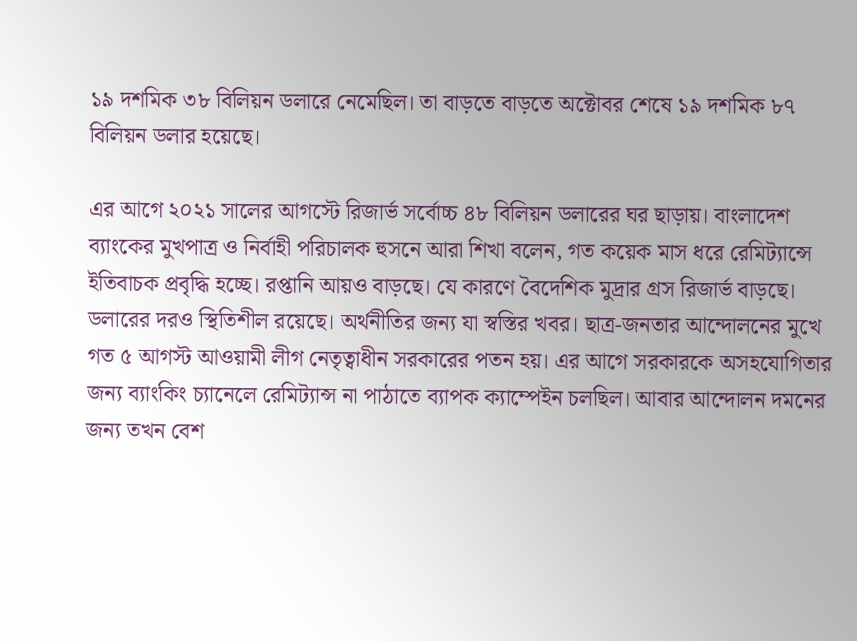১৯ দশমিক ৩৮ বিলিয়ন ডলারে নেমেছিল। তা বাড়তে বাড়তে অক্টোবর শেষে ১৯ দশমিক ৮৭ বিলিয়ন ডলার হয়েছে।

এর আগে ২০২১ সালের আগস্টে রিজার্ভ সর্বোচ্চ ৪৮ বিলিয়ন ডলারের ঘর ছাড়ায়। বাংলাদেশ ব্যাংকের মুখপাত্র ও নির্বাহী পরিচালক হুসনে আরা শিখা বলেন, গত কয়েক মাস ধরে রেমিট্যান্সে ইতিবাচক প্রবৃদ্ধি হচ্ছে। রপ্তানি আয়ও বাড়ছে। যে কারণে বৈদেশিক মুদ্রার গ্রস রিজার্ভ বাড়ছে। ডলারের দরও স্থিতিশীল রয়েছে। অর্থনীতির জন্য যা স্বস্তির খবর। ছাত্র-জনতার আন্দোলনের মুখে গত ৫ আগস্ট আওয়ামী লীগ নেতৃত্বাধীন সরকারের পতন হয়। এর আগে সরকারকে অসহযোগিতার জন্য ব্যাংকিং চ্যানেলে রেমিট্যান্স না পাঠাতে ব্যাপক ক্যাম্পেইন চলছিল। আবার আন্দোলন দমনের জন্য তখন বেশ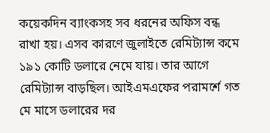কয়েকদিন ব্যাংকসহ সব ধরনের অফিস বন্ধ রাখা হয়। এসব কারণে জুলাইতে রেমিট্যান্স কমে ১৯১ কোটি ডলারে নেমে যায়। তার আগে রেমিট্যান্স বাড়ছিল। আইএমএফের পরামর্শে গত মে মাসে ডলারের দর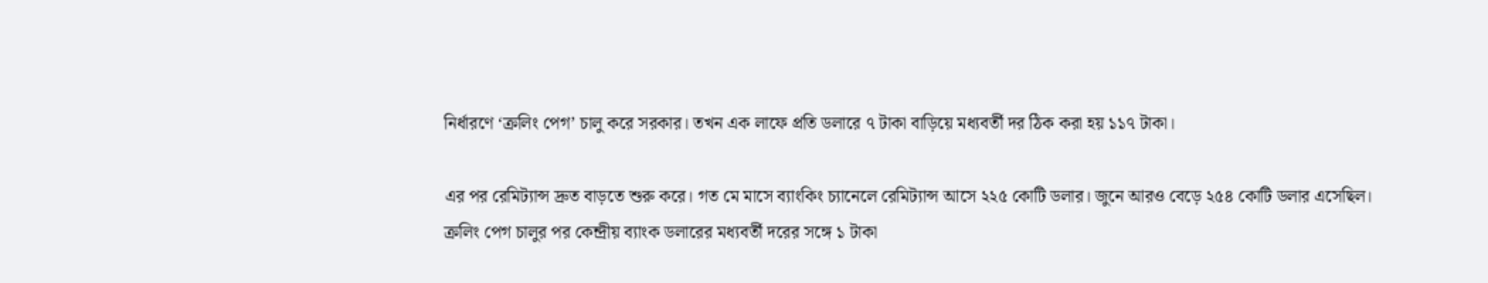নির্ধারণে ‘ক্রলিং পেগ’ চালু করে সরকার। তখন এক লাফে প্রতি ডলারে ৭ টাকা বাড়িয়ে মধ্যবর্তী দর ঠিক করা হয় ১১৭ টাকা।

এর পর রেমিট্যান্স দ্রুত বাড়তে শুরু করে। গত মে মাসে ব্যাংকিং চ্যানেলে রেমিট্যান্স আসে ২২৫ কোটি ডলার। জুনে আরও বেড়ে ২৫৪ কোটি ডলার এসেছিল। ক্রলিং পেগ চালুর পর কেন্দ্রীয় ব্যাংক ডলারের মধ্যবর্তী দরের সঙ্গে ১ টাকা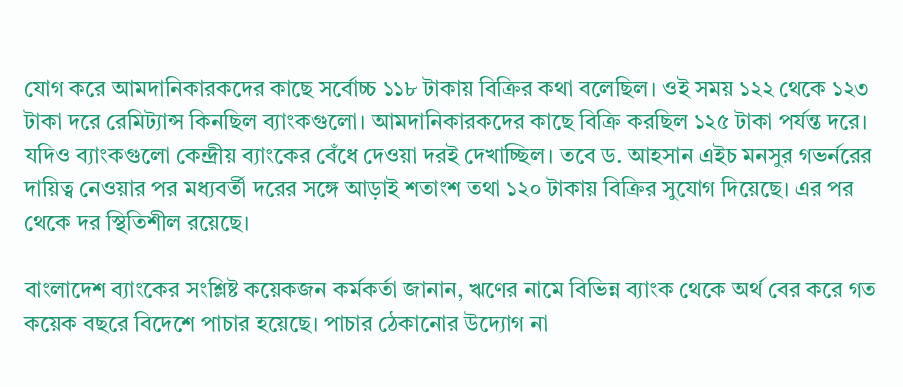যোগ করে আমদানিকারকদের কাছে সর্বোচ্চ ১১৮ টাকায় বিক্রির কথা বলেছিল। ওই সময় ১২২ থেকে ১২৩ টাকা দরে রেমিট্যান্স কিনছিল ব্যাংকগুলো। আমদানিকারকদের কাছে বিক্রি করছিল ১২৫ টাকা পর্যন্ত দরে। যদিও ব্যাংকগুলো কেন্দ্রীয় ব্যাংকের বেঁধে দেওয়া দরই দেখাচ্ছিল। তবে ড. আহসান এইচ মনসুর গভর্নরের দায়িত্ব নেওয়ার পর মধ্যবর্তী দরের সঙ্গে আড়াই শতাংশ তথা ১২০ টাকায় বিক্রির সুযোগ দিয়েছে। এর পর থেকে দর স্থিতিশীল রয়েছে।

বাংলাদেশ ব্যাংকের সংশ্লিষ্ট কয়েকজন কর্মকর্তা জানান, ঋণের নামে বিভিন্ন ব্যাংক থেকে অর্থ বের করে গত কয়েক বছরে বিদেশে পাচার হয়েছে। পাচার ঠেকানোর উদ্যোগ না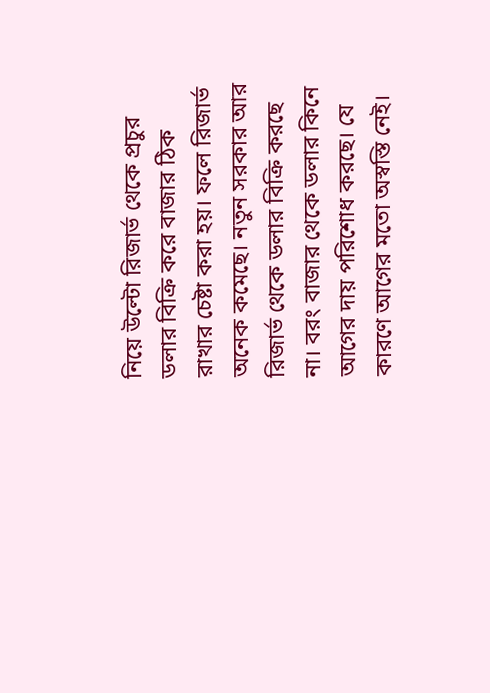নিয়ে উল্টো রিজার্ভ থেকে প্রচুর ডলার বিক্রি করে বাজার ঠিক রাখার চেষ্টা করা হয়। ফলে রিজার্ভ অনেক কমেছে। নতুন সরকার আর রিজার্ভ থেকে ডলার বিক্রি করছে না। বরং বাজার থেকে ডলার কিনে আগের দায় পরিশোধ করছে। যে কারণে আগের মতো অস্বস্তি নেই।